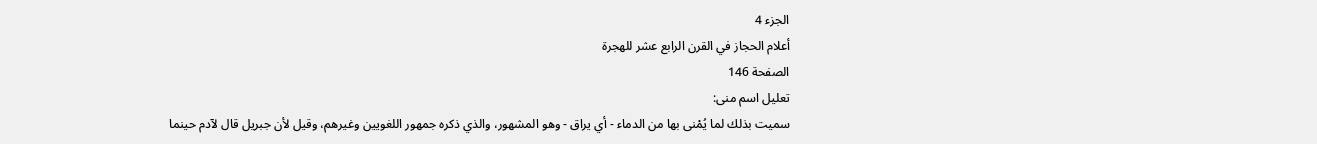الجزء 4
أعلام الحجاز في القرن الرابع عشر للهجرة
الصفحة 146
تعليل اسم منى:
سميت بذلك لما يُمْنى بها من الدماء - أي يراق - وهو المشهور، والذي ذكره جمهور اللغويين وغيرهم، وقيل لأن جبريل قال لآدم حينما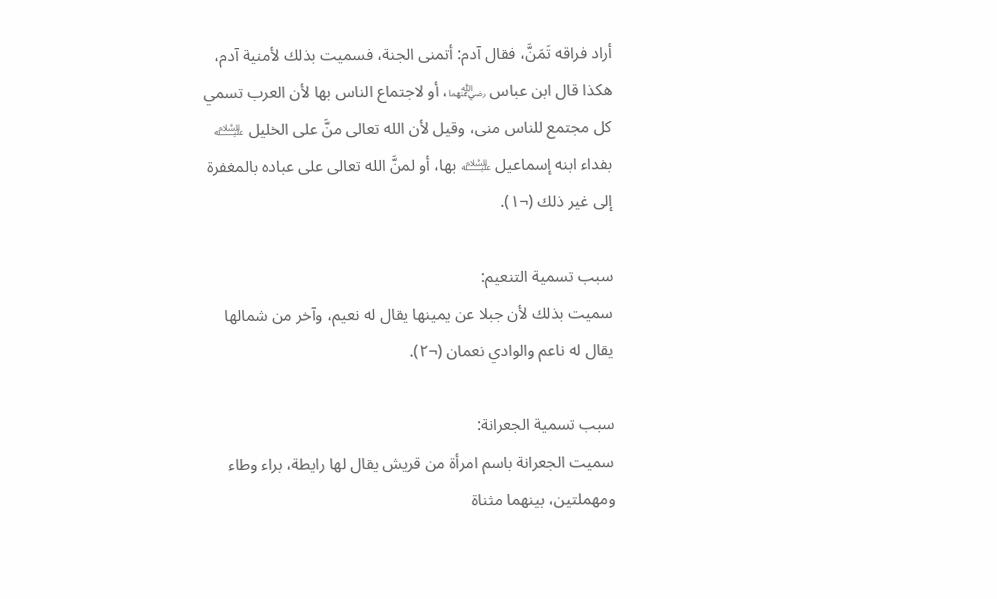أراد فراقه تَمَنَّ، فقال آدم: أتمنى الجنة، فسميت بذلك لأمنية آدم، هكذا قال ابن عباس ﵄، أو لاجتماع الناس بها لأن العرب تسمي كل مجتمع للناس منى، وقيل لأن الله تعالى منَّ على الخليل ﵇ بفداء ابنه إسماعيل ﵇ بها، أو لمنَّ الله تعالى على عباده بالمغفرة إلى غير ذلك (¬١).

سبب تسمية التنعيم:
سميت بذلك لأن جبلا عن يمينها يقال له نعيم، وآخر من شمالها يقال له ناعم والوادي نعمان (¬٢).

سبب تسمية الجعرانة:
سميت الجعرانة باسم امرأة من قريش يقال لها رايطة، براء وطاء ومهملتين، بينهما مثناة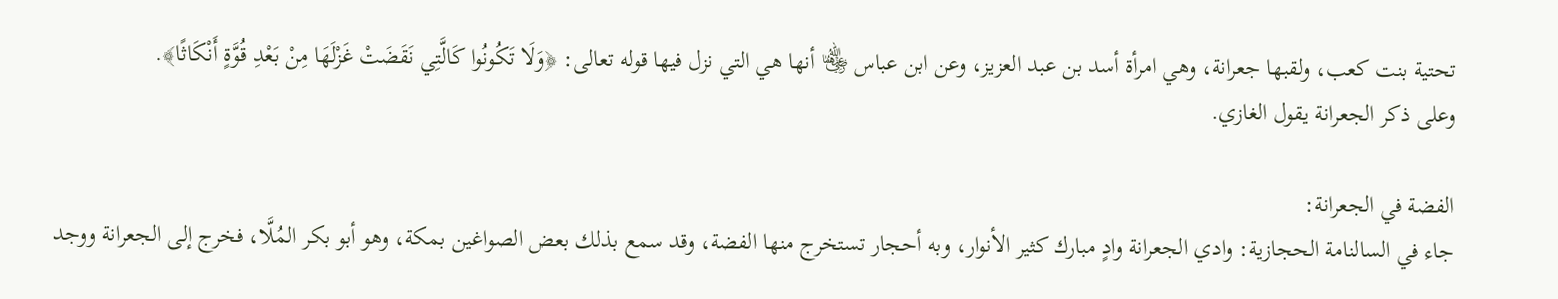تحتية بنت كعب، ولقبها جعرانة، وهي امرأة أسد بن عبد العزيز، وعن ابن عباس ﵄ أنها هي التي نزل فيها قوله تعالى: ﴿وَلَا تَكُونُوا كَالَّتِي نَقَضَتْ غَزْلَهَا مِنْ بَعْدِ قُوَّةٍ أَنْكَاثًا﴾.
وعلى ذكر الجعرانة يقول الغازي.

الفضة في الجعرانة:
جاء في السالنامة الحجازية: وادي الجعرانة وادٍ مبارك كثير الأنوار، وبه أحجار تستخرج منها الفضة، وقد سمع بذلك بعض الصواغين بمكة، وهو أبو بكر المُلَّا، فخرج إلى الجعرانة ووجد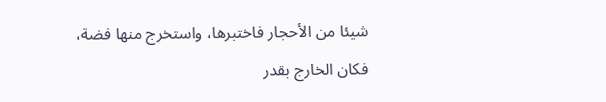شيئا من الأحجار فاختبرها، واستخرج منها فضة، فكان الخارج بقدر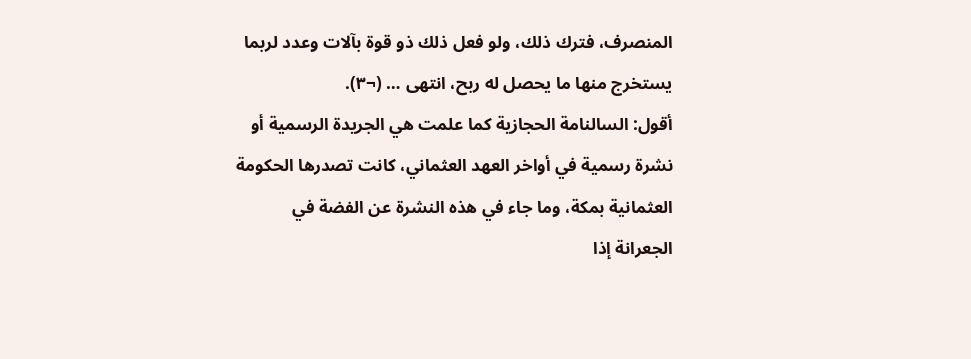المنصرف، فترك ذلك، ولو فعل ذلك ذو قوة بآلات وعدد لربما يستخرج منها ما يحصل له ربح، انتهى … (¬٣).
أقول: السالنامة الحجازية كما علمت هي الجريدة الرسمية أو نشرة رسمية في أواخر العهد العثماني، كانت تصدرها الحكومة العثمانية بمكة، وما جاء في هذه النشرة عن الفضة في الجعرانة إذا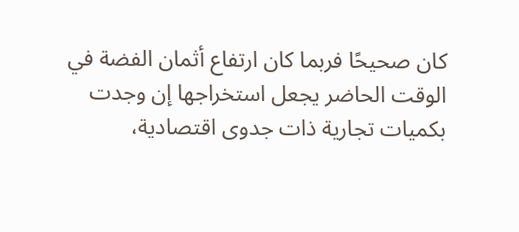كان صحيحًا فربما كان ارتفاع أثمان الفضة في الوقت الحاضر يجعل استخراجها إن وجدت بكميات تجارية ذات جدوى اقتصادية،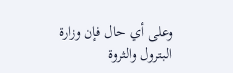وعلى أي حال فإن وزارة البترول والثروة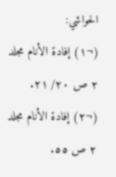الحواشي:
(¬١) إفادة الأنام مجلد ٢ ص ٢٠/ ٢١.
(¬٢) إفادة الأنام مجلد ٢ ص ٥٥.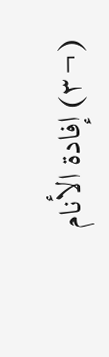(¬٣) إفادة الأنام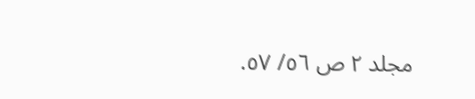مجلد ٢ ص ٥٦/ ٥٧.